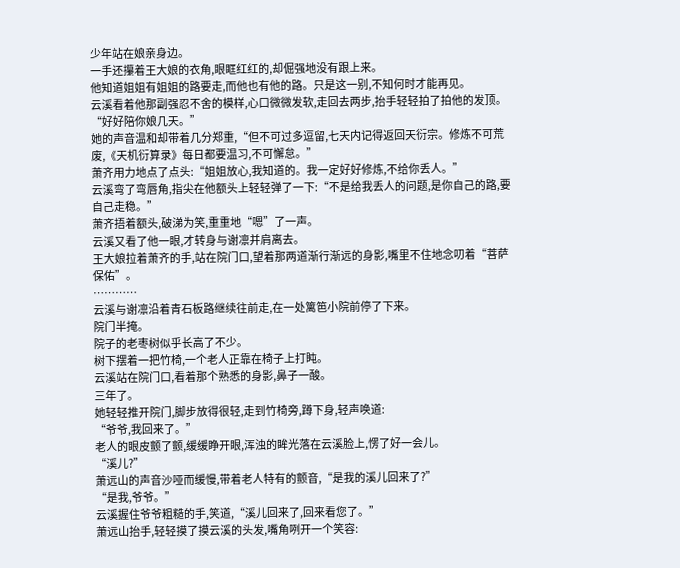少年站在娘亲身边。
一手还攥着王大娘的衣角,眼眶红红的,却倔强地没有跟上来。
他知道姐姐有姐姐的路要走,而他也有他的路。只是这一别,不知何时才能再见。
云溪看着他那副强忍不舍的模样,心口微微发软,走回去两步,抬手轻轻拍了拍他的发顶。
“好好陪你娘几天。”
她的声音温和却带着几分郑重,“但不可过多逗留,七天内记得返回天衍宗。修炼不可荒废,《天机衍算录》每日都要温习,不可懈怠。”
萧齐用力地点了点头:“姐姐放心,我知道的。我一定好好修炼,不给你丢人。”
云溪弯了弯唇角,指尖在他额头上轻轻弹了一下:“不是给我丢人的问题,是你自己的路,要自己走稳。”
萧齐捂着额头,破涕为笑,重重地“嗯”了一声。
云溪又看了他一眼,才转身与谢凛并肩离去。
王大娘拉着萧齐的手,站在院门口,望着那两道渐行渐远的身影,嘴里不住地念叨着“菩萨保佑”。
…………
云溪与谢凛沿着青石板路继续往前走,在一处篱笆小院前停了下来。
院门半掩。
院子的老枣树似乎长高了不少。
树下摆着一把竹椅,一个老人正靠在椅子上打盹。
云溪站在院门口,看着那个熟悉的身影,鼻子一酸。
三年了。
她轻轻推开院门,脚步放得很轻,走到竹椅旁,蹲下身,轻声唤道:
“爷爷,我回来了。”
老人的眼皮颤了颤,缓缓睁开眼,浑浊的眸光落在云溪脸上,愣了好一会儿。
“溪儿?”
萧远山的声音沙哑而缓慢,带着老人特有的颤音,“是我的溪儿回来了?”
“是我,爷爷。”
云溪握住爷爷粗糙的手,笑道,“溪儿回来了,回来看您了。”
萧远山抬手,轻轻摸了摸云溪的头发,嘴角咧开一个笑容: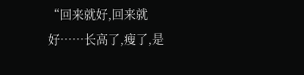“回来就好,回来就好……长高了,瘦了,是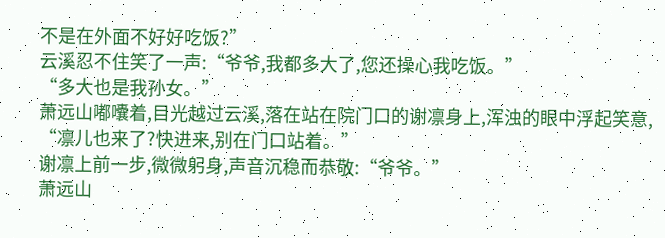不是在外面不好好吃饭?”
云溪忍不住笑了一声:“爷爷,我都多大了,您还操心我吃饭。”
“多大也是我孙女。”
萧远山嘟囔着,目光越过云溪,落在站在院门口的谢凛身上,浑浊的眼中浮起笑意,
“凛儿也来了?快进来,别在门口站着。”
谢凛上前一步,微微躬身,声音沉稳而恭敬:“爷爷。”
萧远山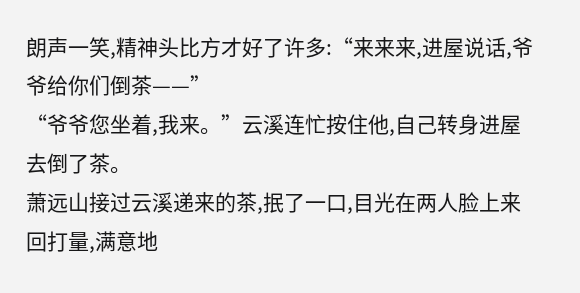朗声一笑,精神头比方才好了许多:“来来来,进屋说话,爷爷给你们倒茶——”
“爷爷您坐着,我来。”云溪连忙按住他,自己转身进屋去倒了茶。
萧远山接过云溪递来的茶,抿了一口,目光在两人脸上来回打量,满意地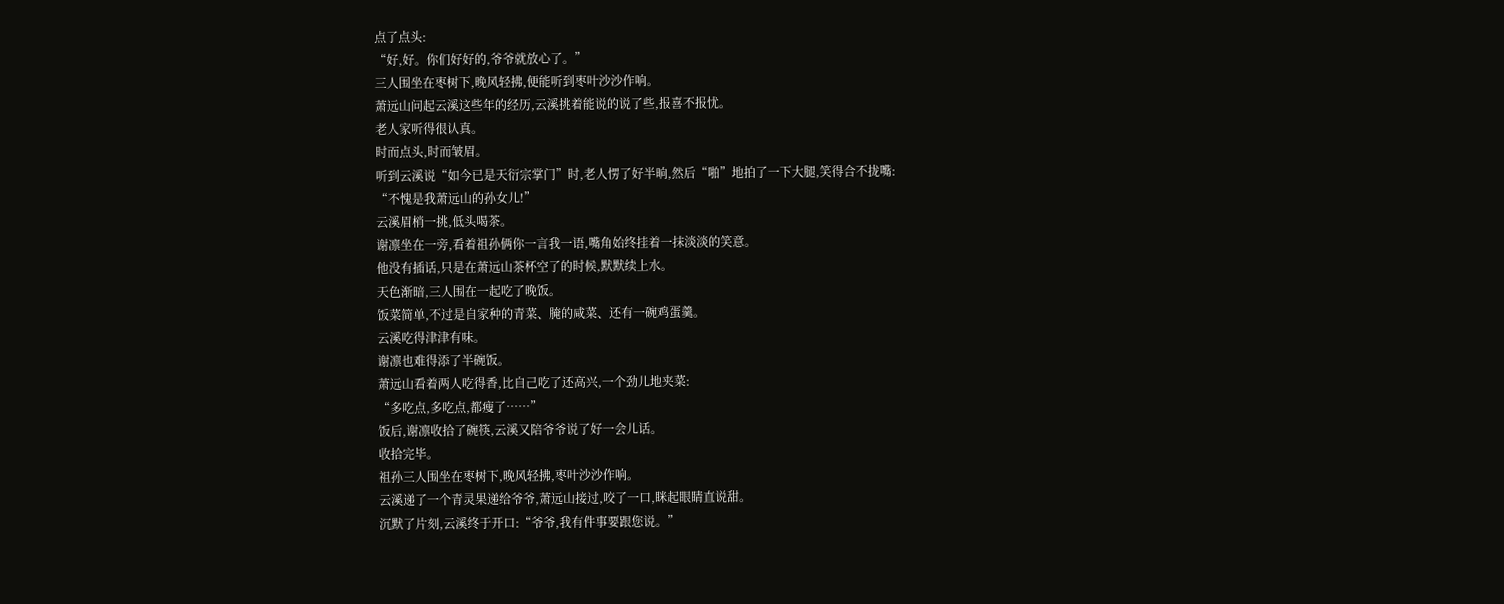点了点头:
“好,好。你们好好的,爷爷就放心了。”
三人围坐在枣树下,晚风轻拂,便能听到枣叶沙沙作响。
萧远山问起云溪这些年的经历,云溪挑着能说的说了些,报喜不报忧。
老人家听得很认真。
时而点头,时而皱眉。
听到云溪说“如今已是天衍宗掌门”时,老人愣了好半晌,然后“啪”地拍了一下大腿,笑得合不拢嘴:
“不愧是我萧远山的孙女儿!”
云溪眉梢一挑,低头喝茶。
谢凛坐在一旁,看着祖孙俩你一言我一语,嘴角始终挂着一抹淡淡的笑意。
他没有插话,只是在萧远山茶杯空了的时候,默默续上水。
天色渐暗,三人围在一起吃了晚饭。
饭菜简单,不过是自家种的青菜、腌的咸菜、还有一碗鸡蛋羹。
云溪吃得津津有味。
谢凛也难得添了半碗饭。
萧远山看着两人吃得香,比自己吃了还高兴,一个劲儿地夹菜:
“多吃点,多吃点,都瘦了……”
饭后,谢凛收拾了碗筷,云溪又陪爷爷说了好一会儿话。
收拾完毕。
祖孙三人围坐在枣树下,晚风轻拂,枣叶沙沙作响。
云溪递了一个青灵果递给爷爷,萧远山接过,咬了一口,眯起眼睛直说甜。
沉默了片刻,云溪终于开口:“爷爷,我有件事要跟您说。”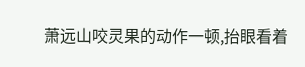萧远山咬灵果的动作一顿,抬眼看着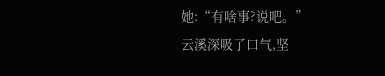她:“有啥事?说吧。”
云溪深吸了口气,坚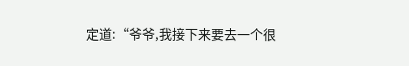定道:“爷爷,我接下来要去一个很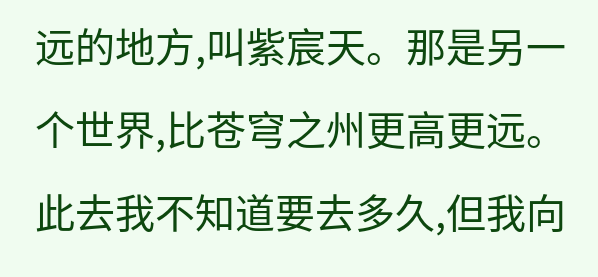远的地方,叫紫宸天。那是另一个世界,比苍穹之州更高更远。此去我不知道要去多久,但我向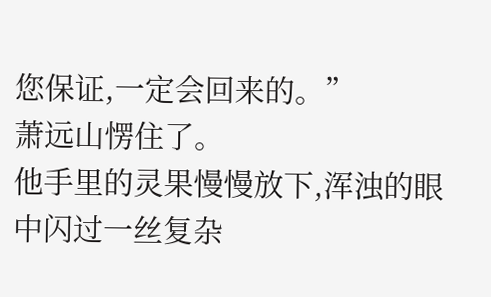您保证,一定会回来的。”
萧远山愣住了。
他手里的灵果慢慢放下,浑浊的眼中闪过一丝复杂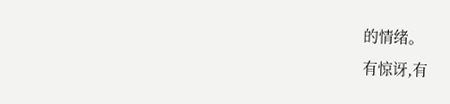的情绪。
有惊讶,有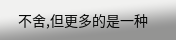不舍,但更多的是一种